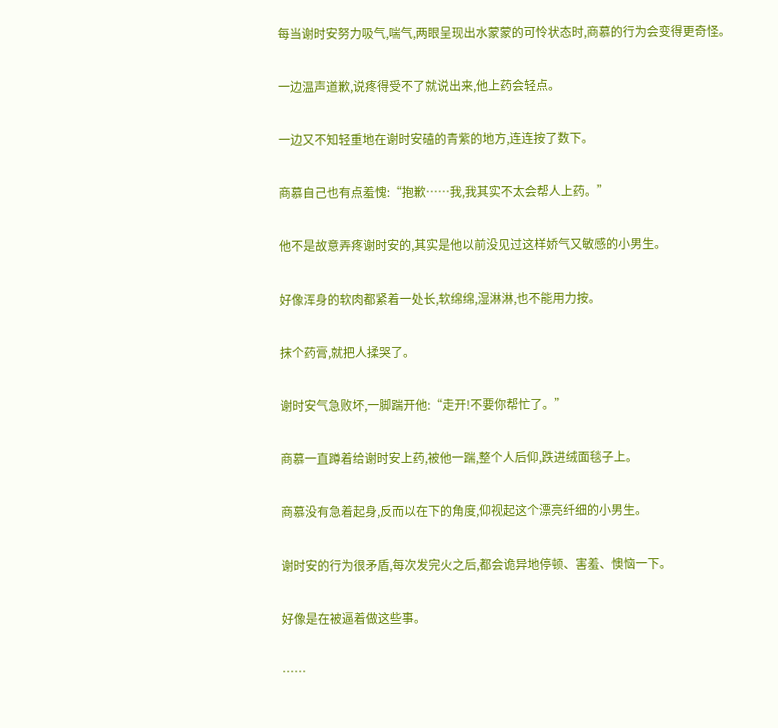每当谢时安努力吸气,喘气,两眼呈现出水蒙蒙的可怜状态时,商慕的行为会变得更奇怪。

一边温声道歉,说疼得受不了就说出来,他上药会轻点。

一边又不知轻重地在谢时安磕的青紫的地方,连连按了数下。

商慕自己也有点羞愧:“抱歉……我,我其实不太会帮人上药。”

他不是故意弄疼谢时安的,其实是他以前没见过这样娇气又敏感的小男生。

好像浑身的软肉都紧着一处长,软绵绵,湿淋淋,也不能用力按。

抹个药膏,就把人揉哭了。

谢时安气急败坏,一脚踹开他:“走开!不要你帮忙了。”

商慕一直蹲着给谢时安上药,被他一踹,整个人后仰,跌进绒面毯子上。

商慕没有急着起身,反而以在下的角度,仰视起这个漂亮纤细的小男生。

谢时安的行为很矛盾,每次发完火之后,都会诡异地停顿、害羞、懊恼一下。

好像是在被逼着做这些事。

……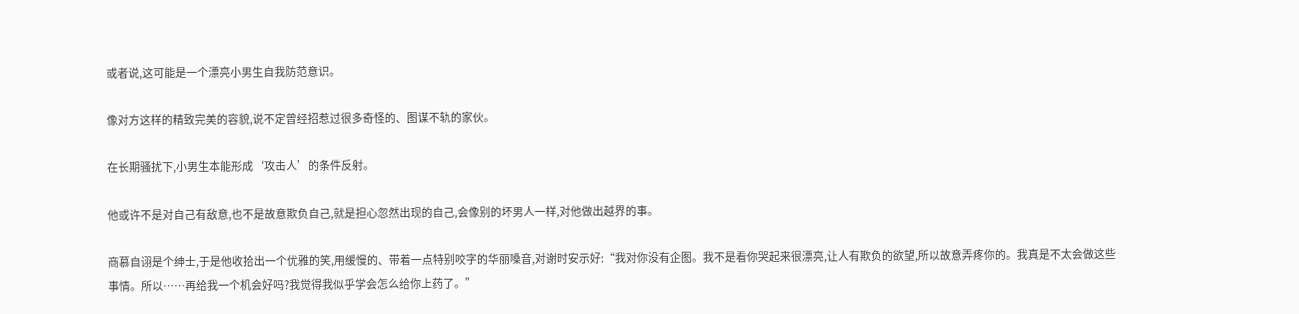或者说,这可能是一个漂亮小男生自我防范意识。

像对方这样的精致完美的容貌,说不定曾经招惹过很多奇怪的、图谋不轨的家伙。

在长期骚扰下,小男生本能形成‘攻击人’的条件反射。

他或许不是对自己有敌意,也不是故意欺负自己,就是担心忽然出现的自己,会像别的坏男人一样,对他做出越界的事。

商慕自诩是个绅士,于是他收拾出一个优雅的笑,用缓慢的、带着一点特别咬字的华丽嗓音,对谢时安示好:“我对你没有企图。我不是看你哭起来很漂亮,让人有欺负的欲望,所以故意弄疼你的。我真是不太会做这些事情。所以……再给我一个机会好吗?我觉得我似乎学会怎么给你上药了。”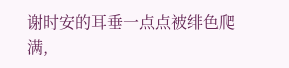谢时安的耳垂一点点被绯色爬满,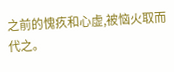之前的愧疚和心虚,被恼火取而代之。